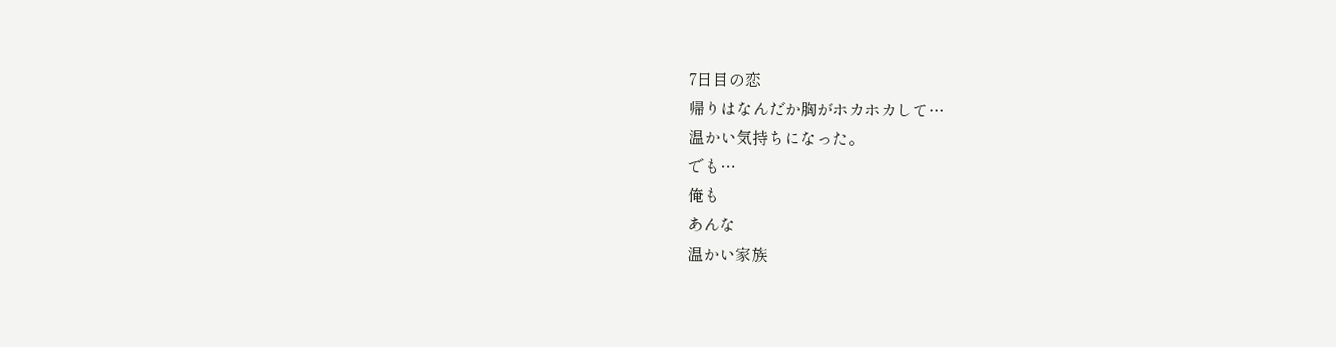7日目の恋
帰りはなんだか胸がホカホカして…
温かい気持ちになった。
でも…
俺も
あんな
温かい家族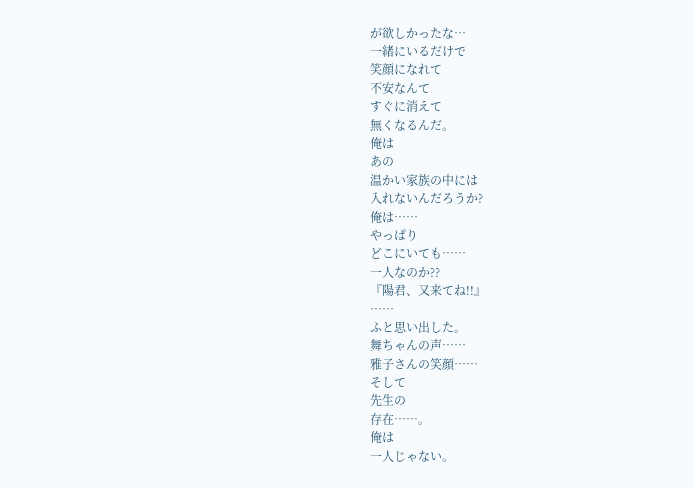が欲しかったな…
一緒にいるだけで
笑顔になれて
不安なんて
すぐに消えて
無くなるんだ。
俺は
あの
温かい家族の中には
入れないんだろうか?
俺は……
やっぱり
どこにいても……
一人なのか??
『陽君、又来てね!!』
……
ふと思い出した。
舞ちゃんの声……
雅子さんの笑顔……
そして
先生の
存在……。
俺は
一人じゃない。